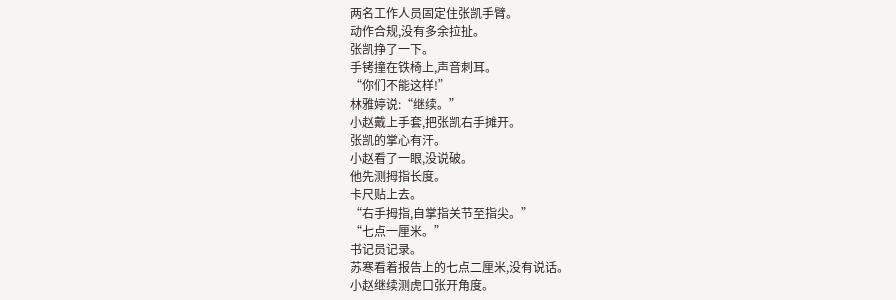两名工作人员固定住张凯手臂。
动作合规,没有多余拉扯。
张凯挣了一下。
手铐撞在铁椅上,声音刺耳。
“你们不能这样!”
林雅婷说:“继续。”
小赵戴上手套,把张凯右手摊开。
张凯的掌心有汗。
小赵看了一眼,没说破。
他先测拇指长度。
卡尺贴上去。
“右手拇指,自掌指关节至指尖。”
“七点一厘米。”
书记员记录。
苏寒看着报告上的七点二厘米,没有说话。
小赵继续测虎口张开角度。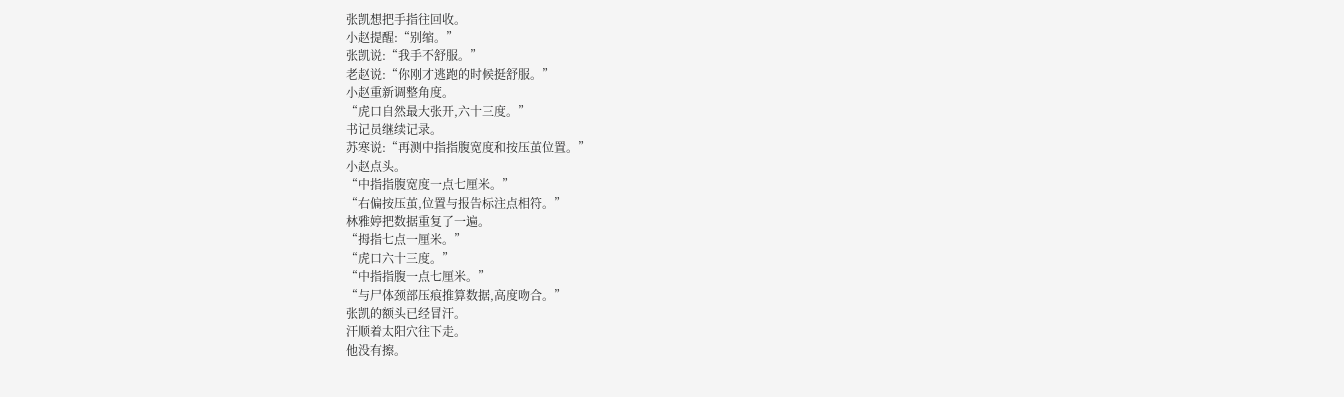张凯想把手指往回收。
小赵提醒:“别缩。”
张凯说:“我手不舒服。”
老赵说:“你刚才逃跑的时候挺舒服。”
小赵重新调整角度。
“虎口自然最大张开,六十三度。”
书记员继续记录。
苏寒说:“再测中指指腹宽度和按压茧位置。”
小赵点头。
“中指指腹宽度一点七厘米。”
“右偏按压茧,位置与报告标注点相符。”
林雅婷把数据重复了一遍。
“拇指七点一厘米。”
“虎口六十三度。”
“中指指腹一点七厘米。”
“与尸体颈部压痕推算数据,高度吻合。”
张凯的额头已经冒汗。
汗顺着太阳穴往下走。
他没有擦。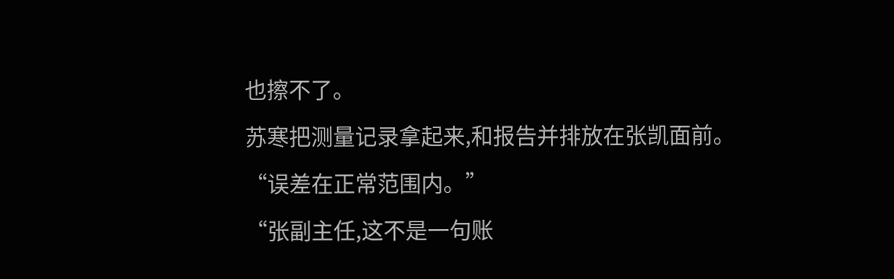也擦不了。
苏寒把测量记录拿起来,和报告并排放在张凯面前。
“误差在正常范围内。”
“张副主任,这不是一句账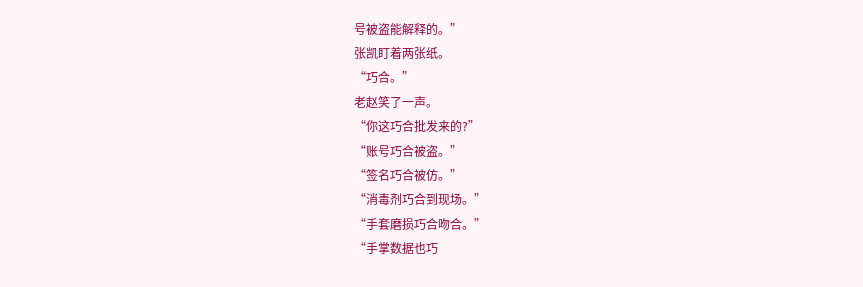号被盗能解释的。”
张凯盯着两张纸。
“巧合。”
老赵笑了一声。
“你这巧合批发来的?”
“账号巧合被盗。”
“签名巧合被仿。”
“消毒剂巧合到现场。”
“手套磨损巧合吻合。”
“手掌数据也巧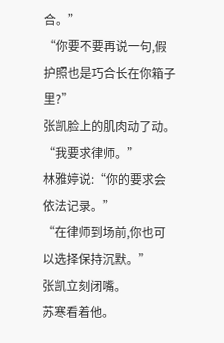合。”
“你要不要再说一句,假护照也是巧合长在你箱子里?”
张凯脸上的肌肉动了动。
“我要求律师。”
林雅婷说:“你的要求会依法记录。”
“在律师到场前,你也可以选择保持沉默。”
张凯立刻闭嘴。
苏寒看着他。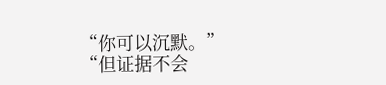“你可以沉默。”
“但证据不会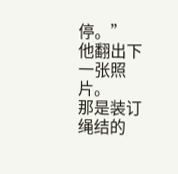停。”
他翻出下一张照片。
那是装订绳结的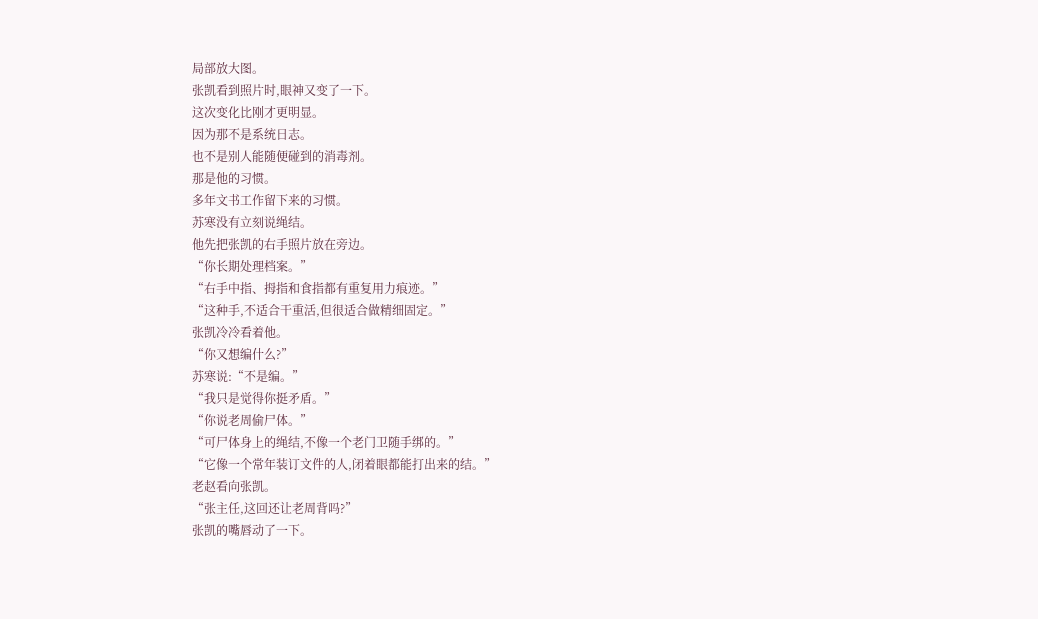局部放大图。
张凯看到照片时,眼神又变了一下。
这次变化比刚才更明显。
因为那不是系统日志。
也不是别人能随便碰到的消毒剂。
那是他的习惯。
多年文书工作留下来的习惯。
苏寒没有立刻说绳结。
他先把张凯的右手照片放在旁边。
“你长期处理档案。”
“右手中指、拇指和食指都有重复用力痕迹。”
“这种手,不适合干重活,但很适合做精细固定。”
张凯冷冷看着他。
“你又想编什么?”
苏寒说:“不是编。”
“我只是觉得你挺矛盾。”
“你说老周偷尸体。”
“可尸体身上的绳结,不像一个老门卫随手绑的。”
“它像一个常年装订文件的人,闭着眼都能打出来的结。”
老赵看向张凯。
“张主任,这回还让老周背吗?”
张凯的嘴唇动了一下。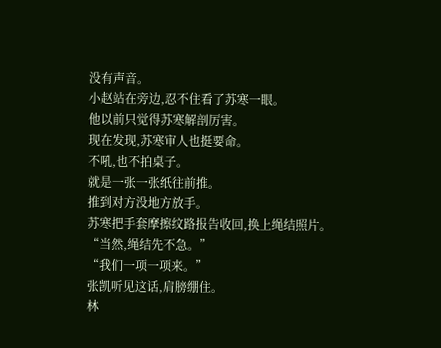没有声音。
小赵站在旁边,忍不住看了苏寒一眼。
他以前只觉得苏寒解剖厉害。
现在发现,苏寒审人也挺要命。
不吼,也不拍桌子。
就是一张一张纸往前推。
推到对方没地方放手。
苏寒把手套摩擦纹路报告收回,换上绳结照片。
“当然,绳结先不急。”
“我们一项一项来。”
张凯听见这话,肩膀绷住。
林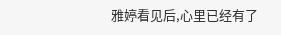雅婷看见后,心里已经有了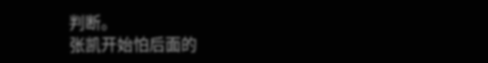判断。
张凯开始怕后面的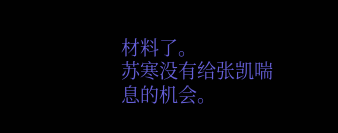材料了。
苏寒没有给张凯喘息的机会。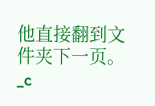他直接翻到文件夹下一页。_c